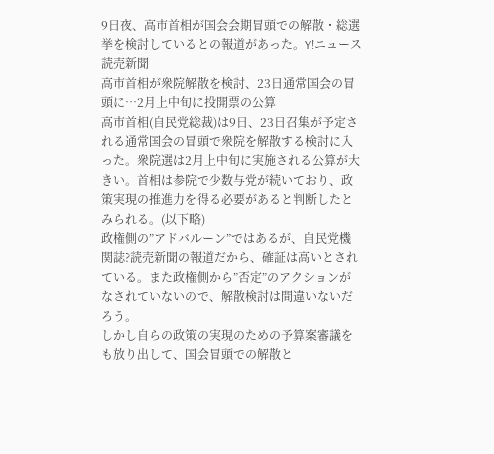9日夜、高市首相が国会会期冒頭での解散・総選挙を検討しているとの報道があった。Y!ニュース読売新聞
高市首相が衆院解散を検討、23日通常国会の冒頭に…2月上中旬に投開票の公算
高市首相(自民党総裁)は9日、23日召集が予定される通常国会の冒頭で衆院を解散する検討に入った。衆院選は2月上中旬に実施される公算が大きい。首相は参院で少数与党が続いており、政策実現の推進力を得る必要があると判断したとみられる。(以下略)
政権側の”アドバルーン”ではあるが、自民党機関誌?読売新聞の報道だから、確証は高いとされている。また政権側から”否定”のアクションがなされていないので、解散検討は間違いないだろう。
しかし自らの政策の実現のための予算案審議をも放り出して、国会冒頭での解散と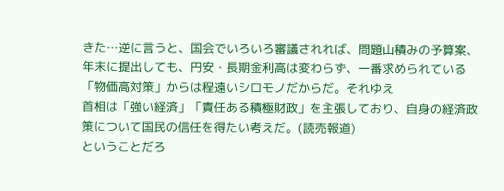きた…逆に言うと、国会でいろいろ審議されれば、問題山積みの予算案、年末に提出しても、円安・長期金利高は変わらず、一番求められている「物価高対策」からは程遠いシロモノだからだ。それゆえ
首相は「強い経済」「責任ある積極財政」を主張しており、自身の経済政策について国民の信任を得たい考えだ。(読売報道)
ということだろ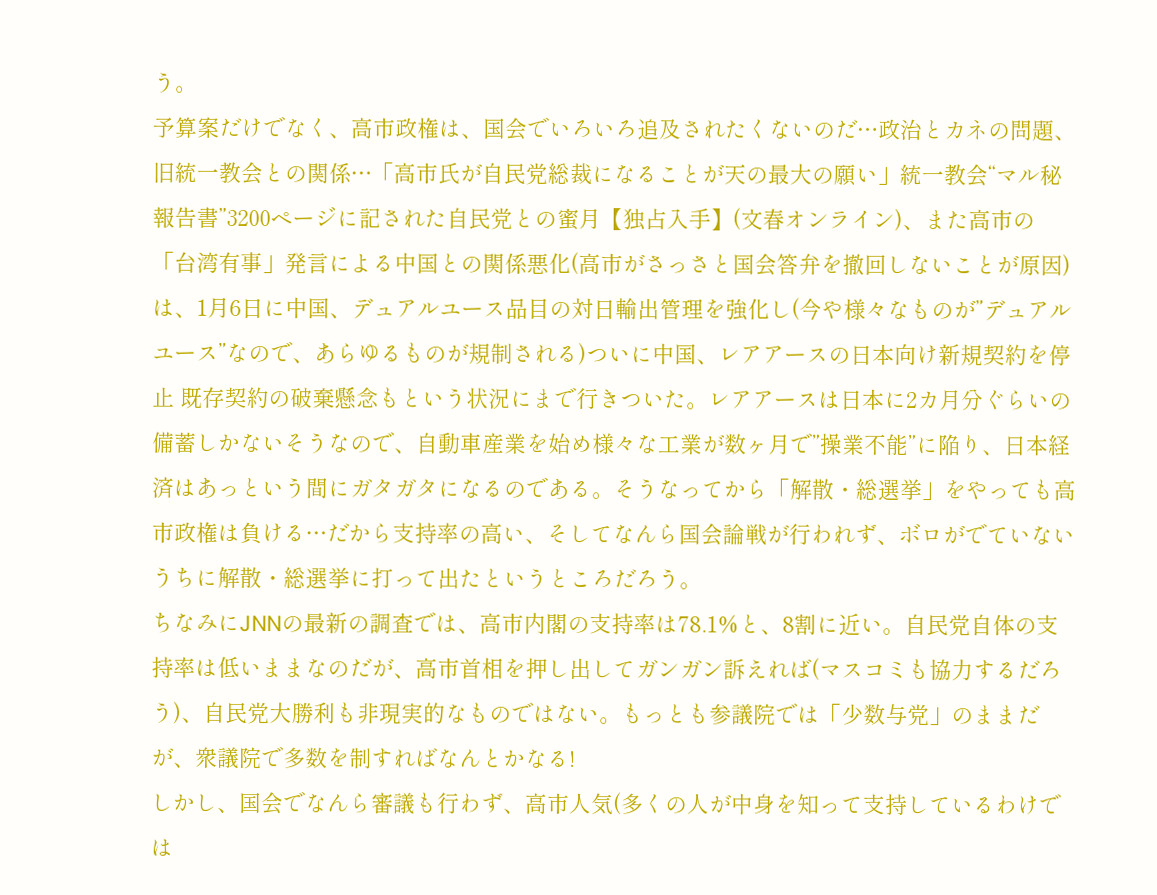う。
予算案だけでなく、高市政権は、国会でいろいろ追及されたくないのだ…政治とカネの問題、旧統一教会との関係…「高市氏が自民党総裁になることが天の最大の願い」統一教会“マル秘報告書”3200ページに記された自民党との蜜月【独占入手】(文春オンライン)、また高市の「台湾有事」発言による中国との関係悪化(高市がさっさと国会答弁を撤回しないことが原因)は、1月6日に中国、デュアルユース品目の対日輸出管理を強化し(今や様々なものが”デュアルユース”なので、あらゆるものが規制される)ついに中国、レアアースの日本向け新規契約を停止 既存契約の破棄懸念もという状況にまで行きついた。レアアースは日本に2カ月分ぐらいの備蓄しかないそうなので、自動車産業を始め様々な工業が数ヶ月で”操業不能”に陥り、日本経済はあっという間にガタガタになるのである。そうなってから「解散・総選挙」をやっても高市政権は負ける…だから支持率の高い、そしてなんら国会論戦が行われず、ボロがでていないうちに解散・総選挙に打って出たというところだろう。
ちなみにJNNの最新の調査では、高市内閣の支持率は78.1%と、8割に近い。自民党自体の支持率は低いままなのだが、高市首相を押し出してガンガン訴えれば(マスコミも協力するだろう)、自民党大勝利も非現実的なものではない。もっとも参議院では「少数与党」のままだが、衆議院で多数を制すればなんとかなる!
しかし、国会でなんら審議も行わず、高市人気(多くの人が中身を知って支持しているわけでは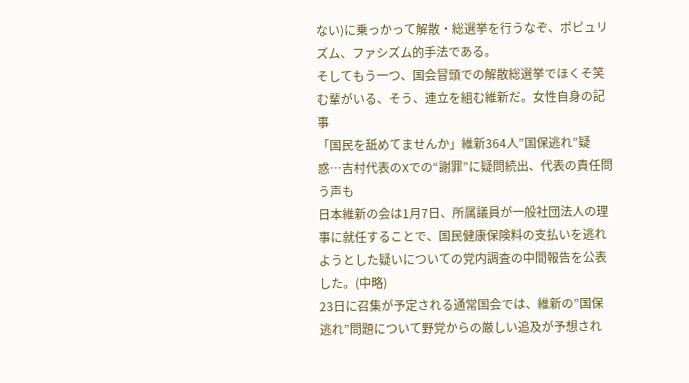ない)に乗っかって解散・総選挙を行うなぞ、ポピュリズム、ファシズム的手法である。
そしてもう一つ、国会冒頭での解散総選挙でほくそ笑む輩がいる、そう、連立を組む維新だ。女性自身の記事
「国民を舐めてませんか」維新364人”国保逃れ”疑惑…吉村代表のXでの“謝罪”に疑問続出、代表の責任問う声も
日本維新の会は1月7日、所属議員が一般社団法人の理事に就任することで、国民健康保険料の支払いを逃れようとした疑いについての党内調査の中間報告を公表した。(中略)
23日に召集が予定される通常国会では、維新の”国保逃れ”問題について野党からの厳しい追及が予想され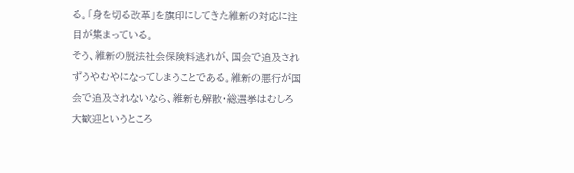る。「身を切る改革」を旗印にしてきた維新の対応に注目が集まっている。
そう、維新の脱法社会保険料逃れが、国会で追及されずうやむやになってしまうことである。維新の悪行が国会で追及されないなら、維新も解散・総選挙はむしろ大歓迎というところ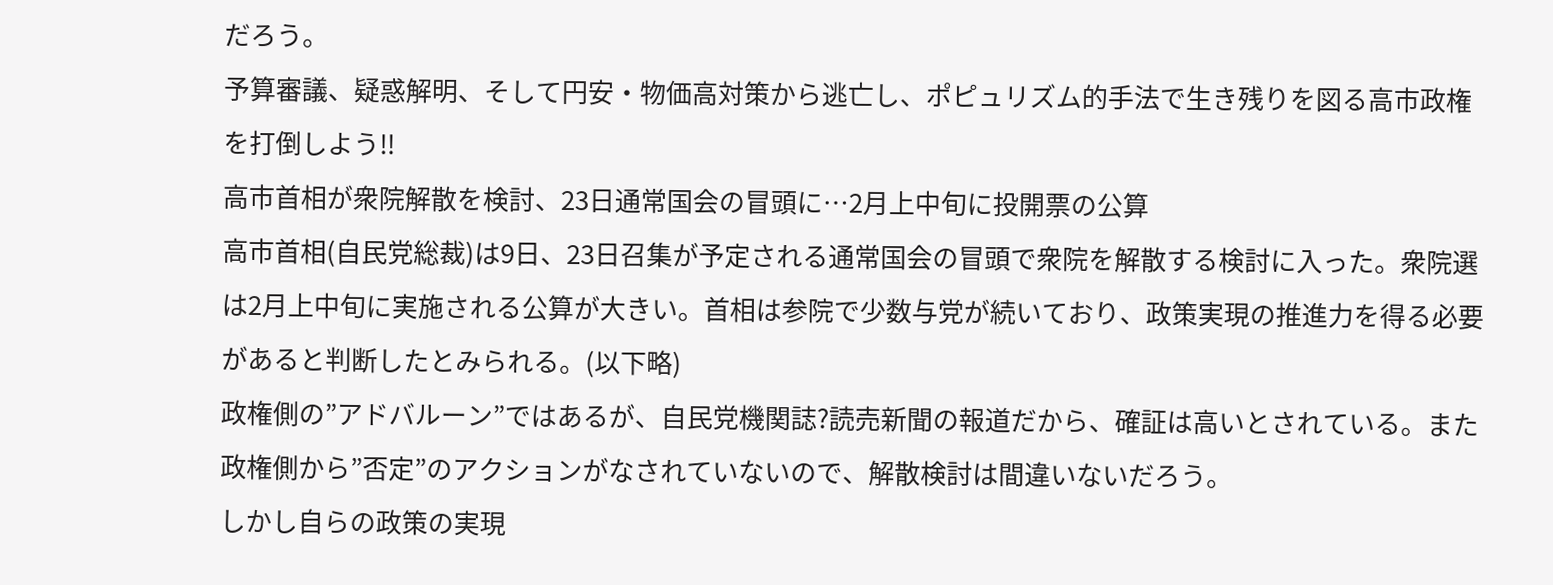だろう。
予算審議、疑惑解明、そして円安・物価高対策から逃亡し、ポピュリズム的手法で生き残りを図る高市政権を打倒しよう‼
高市首相が衆院解散を検討、23日通常国会の冒頭に…2月上中旬に投開票の公算
高市首相(自民党総裁)は9日、23日召集が予定される通常国会の冒頭で衆院を解散する検討に入った。衆院選は2月上中旬に実施される公算が大きい。首相は参院で少数与党が続いており、政策実現の推進力を得る必要があると判断したとみられる。(以下略)
政権側の”アドバルーン”ではあるが、自民党機関誌?読売新聞の報道だから、確証は高いとされている。また政権側から”否定”のアクションがなされていないので、解散検討は間違いないだろう。
しかし自らの政策の実現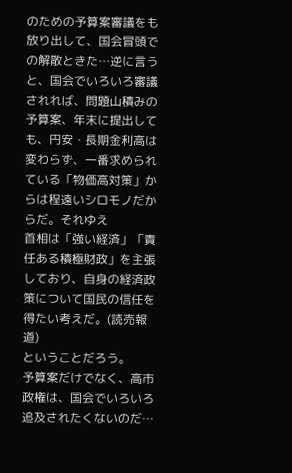のための予算案審議をも放り出して、国会冒頭での解散ときた…逆に言うと、国会でいろいろ審議されれば、問題山積みの予算案、年末に提出しても、円安・長期金利高は変わらず、一番求められている「物価高対策」からは程遠いシロモノだからだ。それゆえ
首相は「強い経済」「責任ある積極財政」を主張しており、自身の経済政策について国民の信任を得たい考えだ。(読売報道)
ということだろう。
予算案だけでなく、高市政権は、国会でいろいろ追及されたくないのだ…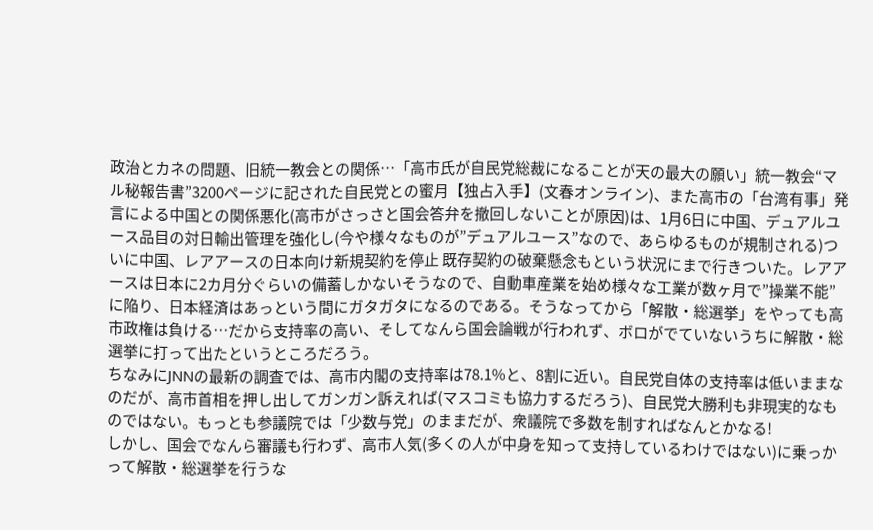政治とカネの問題、旧統一教会との関係…「高市氏が自民党総裁になることが天の最大の願い」統一教会“マル秘報告書”3200ページに記された自民党との蜜月【独占入手】(文春オンライン)、また高市の「台湾有事」発言による中国との関係悪化(高市がさっさと国会答弁を撤回しないことが原因)は、1月6日に中国、デュアルユース品目の対日輸出管理を強化し(今や様々なものが”デュアルユース”なので、あらゆるものが規制される)ついに中国、レアアースの日本向け新規契約を停止 既存契約の破棄懸念もという状況にまで行きついた。レアアースは日本に2カ月分ぐらいの備蓄しかないそうなので、自動車産業を始め様々な工業が数ヶ月で”操業不能”に陥り、日本経済はあっという間にガタガタになるのである。そうなってから「解散・総選挙」をやっても高市政権は負ける…だから支持率の高い、そしてなんら国会論戦が行われず、ボロがでていないうちに解散・総選挙に打って出たというところだろう。
ちなみにJNNの最新の調査では、高市内閣の支持率は78.1%と、8割に近い。自民党自体の支持率は低いままなのだが、高市首相を押し出してガンガン訴えれば(マスコミも協力するだろう)、自民党大勝利も非現実的なものではない。もっとも参議院では「少数与党」のままだが、衆議院で多数を制すればなんとかなる!
しかし、国会でなんら審議も行わず、高市人気(多くの人が中身を知って支持しているわけではない)に乗っかって解散・総選挙を行うな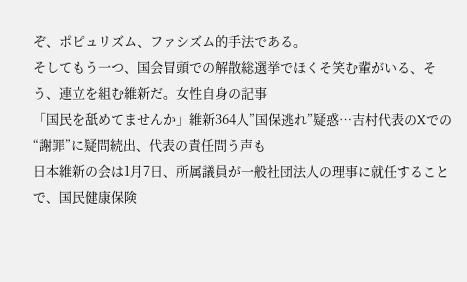ぞ、ポピュリズム、ファシズム的手法である。
そしてもう一つ、国会冒頭での解散総選挙でほくそ笑む輩がいる、そう、連立を組む維新だ。女性自身の記事
「国民を舐めてませんか」維新364人”国保逃れ”疑惑…吉村代表のXでの“謝罪”に疑問続出、代表の責任問う声も
日本維新の会は1月7日、所属議員が一般社団法人の理事に就任することで、国民健康保険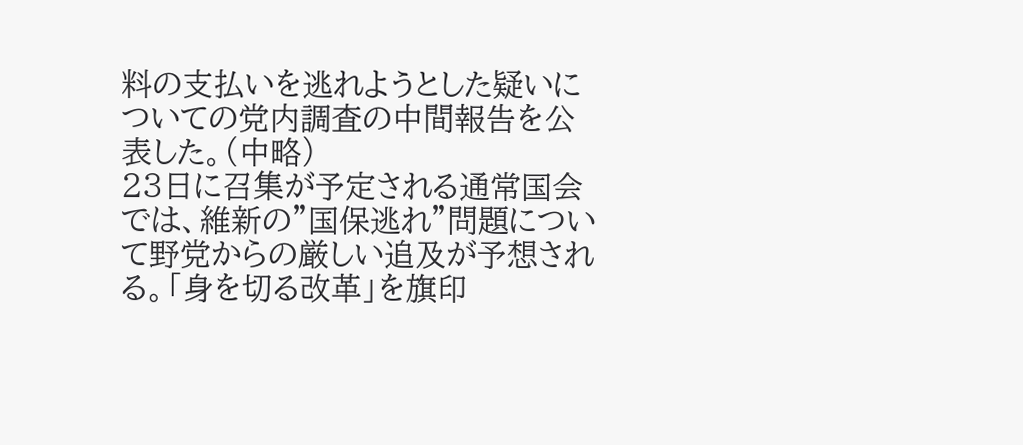料の支払いを逃れようとした疑いについての党内調査の中間報告を公表した。(中略)
23日に召集が予定される通常国会では、維新の”国保逃れ”問題について野党からの厳しい追及が予想される。「身を切る改革」を旗印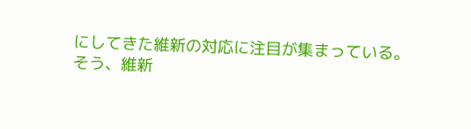にしてきた維新の対応に注目が集まっている。
そう、維新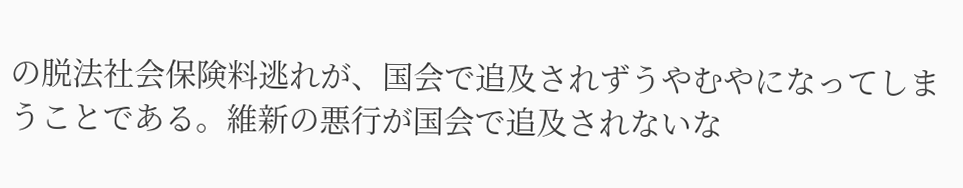の脱法社会保険料逃れが、国会で追及されずうやむやになってしまうことである。維新の悪行が国会で追及されないな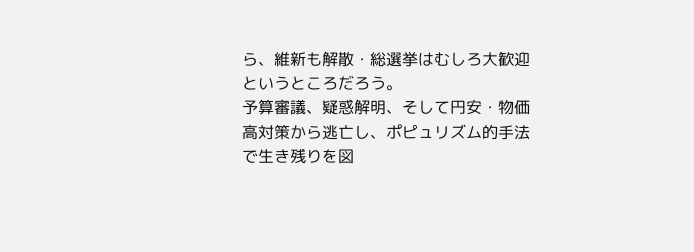ら、維新も解散・総選挙はむしろ大歓迎というところだろう。
予算審議、疑惑解明、そして円安・物価高対策から逃亡し、ポピュリズム的手法で生き残りを図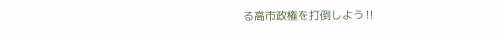る高市政権を打倒しよう‼